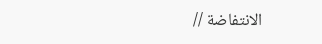الانتفاضة //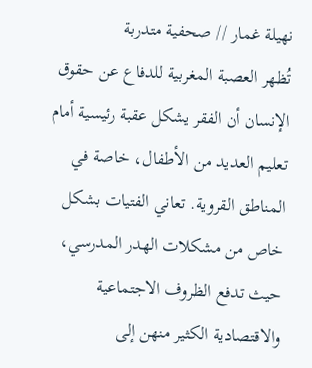نهيلة غمار // صحفية متدربة
تُظهر العصبة المغربية للدفاع عن حقوق الإنسان أن الفقر يشكل عقبة رئيسية أمام تعليم العديد من الأطفال، خاصة في المناطق القروية. تعاني الفتيات بشكل خاص من مشكلات الهدر المدرسي، حيث تدفع الظروف الاجتماعية والاقتصادية الكثير منهن إلى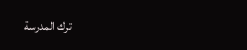ترك المدرسة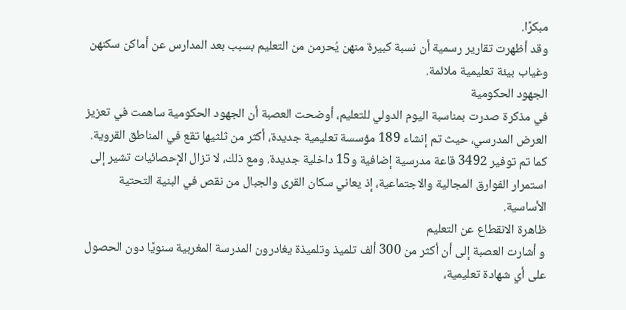مبكرًا.
وقد أظهرت تقارير رسمية أن نسبة كبيرة منهن يُحرمن من التعليم بسبب بعد المدارس عن أماكن سكنهن وغياب بيئة تعليمية ملائمة.
الجهود الحكومية
في مذكرة صدرت بمناسبة اليوم الدولي للتعليم، أوضحت العصبة أن الجهود الحكومية ساهمت في تعزيز العرض المدرسي، حيث تم إنشاء 189 مؤسسة تعليمية جديدة، أكثر من ثلثيها تقع في المناطق القروية.
كما تم توفير 3492 قاعة مدرسية إضافية و15 داخلية جديدة. ومع ذلك، لا تزال الإحصائيات تشير إلى استمرار الفوارق المجالية والاجتماعية، إذ يعاني سكان القرى والجبال من نقص في البنية التحتية الأساسية.
ظاهرة الانقطاع عن التعليم
و أشارت العصبة إلى أن أكثر من 300 ألف تلميذ وتلميذة يغادرون المدرسة المغربية سنويًا دون الحصول على أي شهادة تعليمية،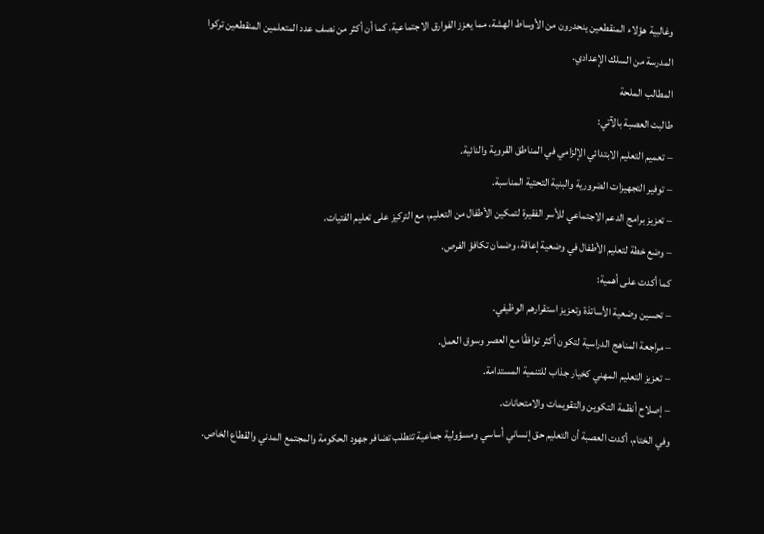وغالبية هؤلاء المنقطعين ينحدرون من الأوساط الهشة، مما يعزز الفوارق الاجتماعية. كما أن أكثر من نصف عدد المتعلمين المنقطعين تركوا المدرسة من السلك الإعدادي.
المطالب الملحة
طالبت العصبة بالآتي:
– تعميم التعليم الابتدائي الإلزامي في المناطق القروية والنائية.
– توفير التجهيزات الضرورية والبنية التحتية المناسبة.
– تعزيز برامج الدعم الاجتماعي للأسر الفقيرة لتمكين الأطفال من التعليم، مع التركيز على تعليم الفتيات.
– وضع خطة لتعليم الأطفال في وضعية إعاقة، وضمان تكافؤ الفرص.
كما أكدت على أهمية:
– تحسين وضعية الأساتذة وتعزيز استقرارهم الوظيفي.
– مراجعة المناهج الدراسية لتكون أكثر توافقًا مع العصر وسوق العمل.
– تعزيز التعليم المهني كخيار جذاب للتنمية المستدامة.
– إصلاح أنظمة التكوين والتقويمات والامتحانات.
وفي الختام، أكدت العصبة أن التعليم حق إنساني أساسي ومسؤولية جماعية تتطلب تضافر جهود الحكومة والمجتمع المدني والقطاع الخاص.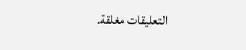التعليقات مغلقة.